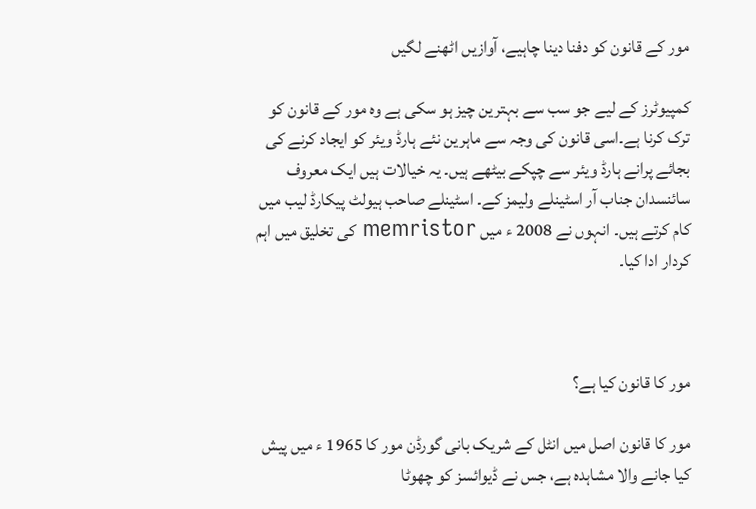مور کے قانون کو دفنا دینا چاہیے، آوازیں اٹھنے لگیں

کمپیوٹرز کے لیے جو سب سے بہترین چیز ہو سکی ہے وہ مور کے قانون کو ترک کرنا ہے۔اسی قانون کی وجہ سے ماہرین نئے ہارڈ ویئر کو ایجاد کرنے کی بجائے پرانے ہارڈ ویئر سے چپکے بیٹھے ہیں۔ یہ خیالات ہیں ایک معروف سائنسدان جناب آر اسٹینلے ولیمز کے۔ اسٹینلے صاحب ہیولٹ پیکارڈ لیب میں کام کرتے ہیں۔ انہوں نے 2008 ء میں memristor کی تخلیق میں اہم کردار ادا کیا۔



مور کا قانون کیا ہے؟

مور کا قانون اصل میں انٹل کے شریک بانی گورڈن مور کا 1965 ء میں پیش کیا جانے والا مشاہدہ ہے، جس نے ڈیوائسز کو چھوٹا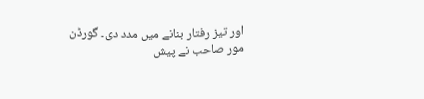اور تیز رفتار بنانے میں مدد دی۔ گورڈن مور صاحب نے پیش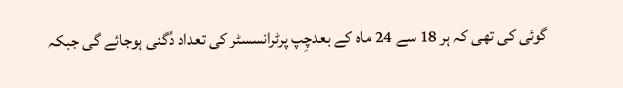گوئی کی تھی کہ ہر 18 سے 24 ماہ کے بعدچِپ پرٹرانسسٹر کی تعداد دُگنی ہوجائے گی جبکہ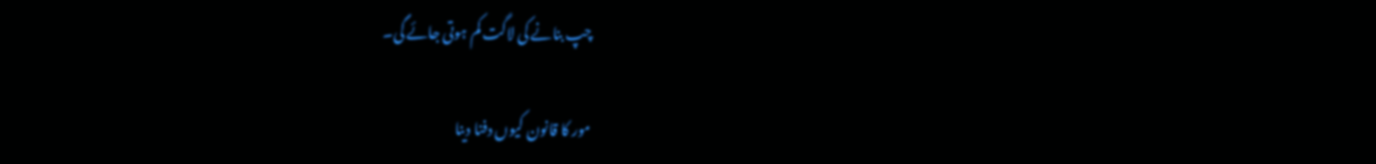چپ بنانے کی لاگت کم ہوتی جائے گی۔

مور کا قانون کیوں دفنا دینا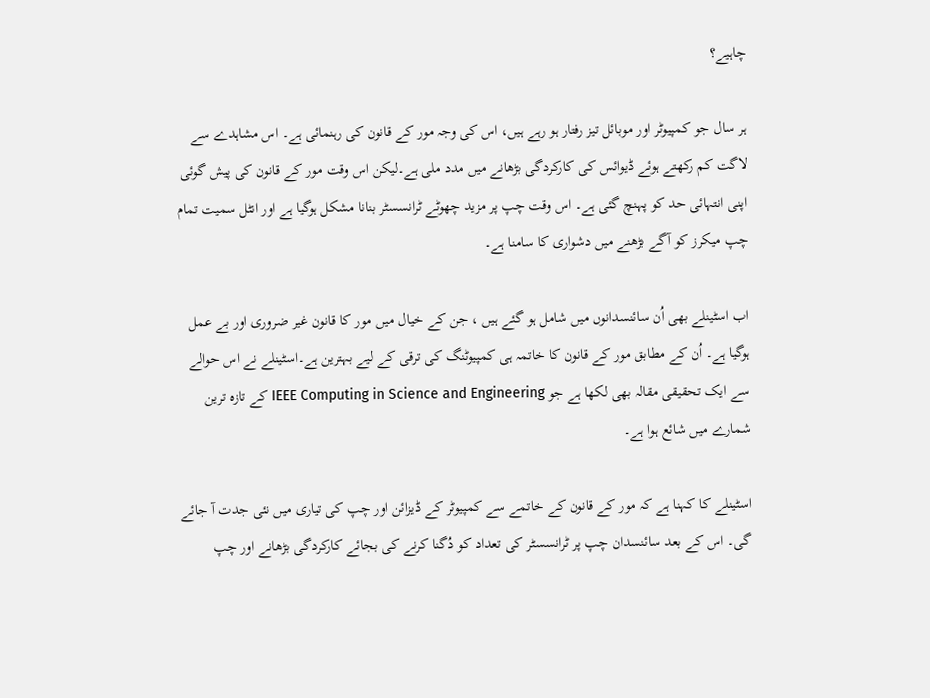چاہیے؟

ہر سال جو کمپیوٹر اور موبائل تیز رفتار ہو رہے ہیں، اس کی وجہ مور کے قانون کی رہنمائی ہے۔ اس مشاہدے سے لاگت کم رکھتے ہوئے ڈیوائس کی کارکردگی بڑھانے میں مدد ملی ہے۔لیکن اس وقت مور کے قانون کی پیش گوئی اپنی انتہائی حد کو پہنچ گئی ہے۔ اس وقت چپ پر مزید چھوٹے ٹرانسسٹر بنانا مشکل ہوگیا ہے اور انٹل سمیت تمام چپ میکرز کو آگے بڑھنے میں دشواری کا سامنا ہے۔

اب اسٹینلے بھی اُن سائنسدانوں میں شامل ہو گئے ہیں ، جن کے خیال میں مور کا قانون غیر ضروری اور بے عمل ہوگیا ہے۔ اُن کے مطابق مور کے قانون کا خاتمہ ہی کمپیوٹنگ کی ترقی کے لیے بہترین ہے۔اسٹینلے نے اس حوالے سے ایک تحقیقی مقالہ بھی لکھا ہے جو IEEE Computing in Science and Engineering کے تازہ ترین شمارے میں شائع ہوا ہے۔

اسٹینلے کا کہنا ہے کہ مور کے قانون کے خاتمے سے کمپیوٹر کے ڈیزائن اور چپ کی تیاری میں نئی جدت آ جائے گی۔ اس کے بعد سائنسدان چپ پر ٹرانسسٹر کی تعداد کو دُگنا کرنے کی بجائے کارکردگی بڑھانے اور چپ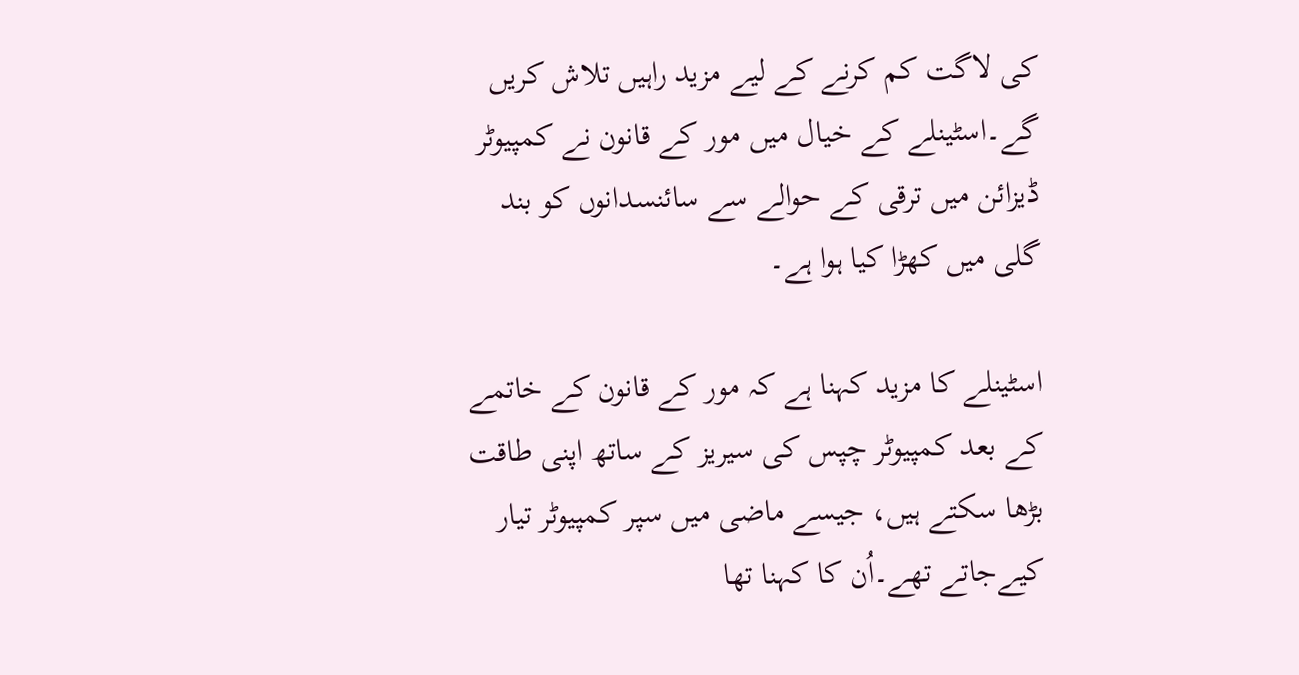کی لاگت کم کرنے کے لیے مزید راہیں تلاش کریں گے۔اسٹینلے کے خیال میں مور کے قانون نے کمپیوٹر ڈیزائن میں ترقی کے حوالے سے سائنسدانوں کو بند گلی میں کھڑا کیا ہوا ہے۔

اسٹینلے کا مزید کہنا ہے کہ مور کے قانون کے خاتمے کے بعد کمپیوٹر چپس کی سیریز کے ساتھ اپنی طاقت بڑھا سکتے ہیں، جیسے ماضی میں سپر کمپیوٹر تیار کیےجاتے تھے۔اُن کا کہنا تھا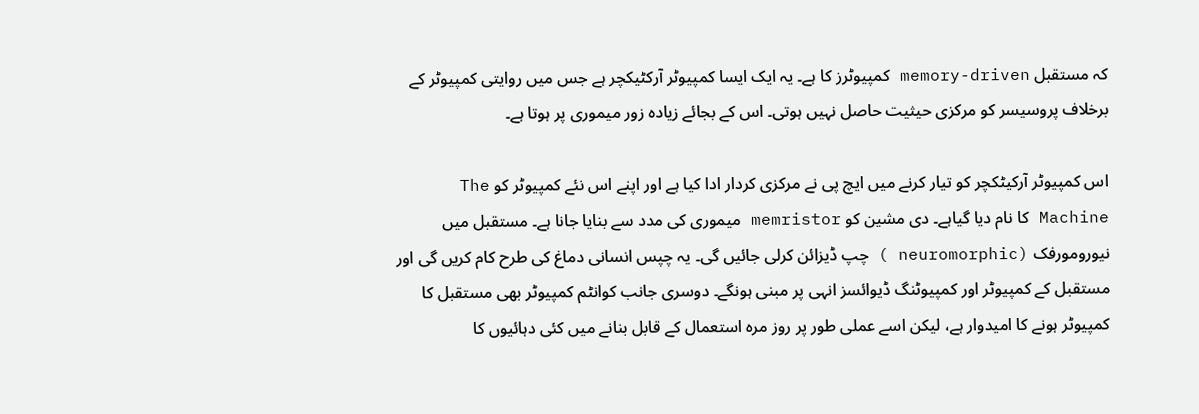کہ مستقبل memory-driven کمپیوٹرز کا ہے۔ یہ ایک ایسا کمپیوٹر آرکٹیکچر ہے جس میں روایتی کمپیوٹر کے برخلاف پروسیسر کو مرکزی حیثیت حاصل نہیں ہوتی۔ اس کے بجائے زیادہ زور میموری پر ہوتا ہے۔

اس کمپیوٹر آرکیٹکچر کو تیار کرنے میں ایچ پی نے مرکزی کردار ادا کیا ہے اور اپنے اس نئے کمپیوٹر کو The Machine کا نام دیا گیاہے۔ دی مشین کو memristor میموری کی مدد سے بنایا جانا ہے۔ مستقبل میں نیورومورفک (neuromorphic ) چپ ڈیزائن کرلی جائیں گی۔ یہ چپس انسانی دماغ کی طرح کام کریں گی اور مستقبل کے کمپیوٹر اور کمپیوٹنگ ڈیوائسز انہی پر مبنی ہونگے۔ دوسری جانب کوانٹم کمپیوٹر بھی مستقبل کا کمپیوٹر ہونے کا امیدوار ہے، لیکن اسے عملی طور پر روز مرہ استعمال کے قابل بنانے میں کئی دہائیوں کا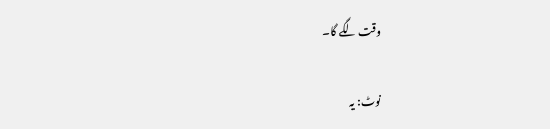وقت لگے گا۔

نوٹ: یہ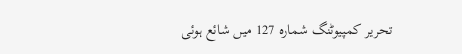تحریر کمپیوٹنگ شمارہ 127 میں شائع ہوئی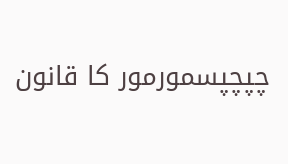چپچپسمورمور کا قانون